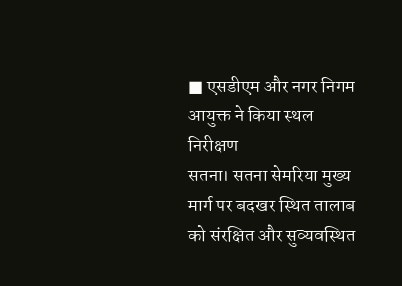■ एसडीएम और नगर निगम आयुक्त ने किया स्थल निरीक्षण
सतना। सतना सेमरिया मुख्य मार्ग पर बदखर स्थित तालाब को संरक्षित और सुव्यवस्थित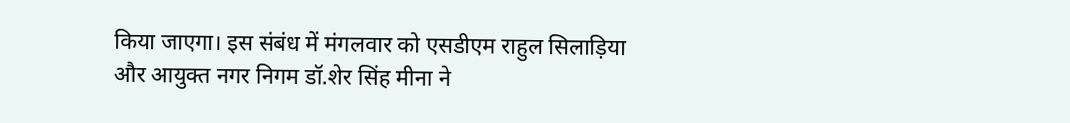किया जाएगा। इस संबंध में मंगलवार को एसडीएम राहुल सिलाड़िया और आयुक्त नगर निगम डॉ.शेर सिंह मीना ने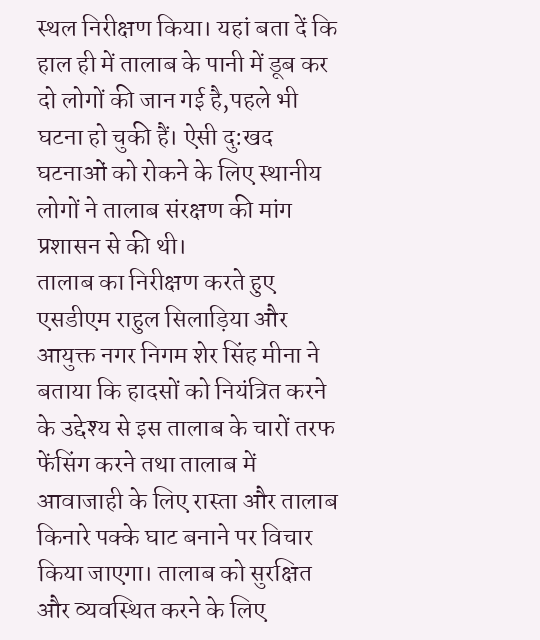स्थल निरीक्षण किया। यहां बता दें कि हाल ही में तालाब के पानी में डूब कर दो लोगों की जान गई है,पहले भी घटना हो चुकी हैं। ऐसी दु:खद घटनाओं को रोकने के लिए स्थानीय लोगों ने तालाब संरक्षण की मांग प्रशासन से की थी।
तालाब का निरीक्षण करते हुए एसडीएम राहुल सिलाड़िया और आयुक्त नगर निगम शेर सिंह मीना ने बताया कि हादसों को नियंत्रित करने के उद्देश्य से इस तालाब के चारों तरफ फेंसिंग करने तथा तालाब में आवाजाही के लिए रास्ता और तालाब किनारे पक्के घाट बनाने पर विचार किया जाएगा। तालाब को सुरक्षित और व्यवस्थित करने के लिए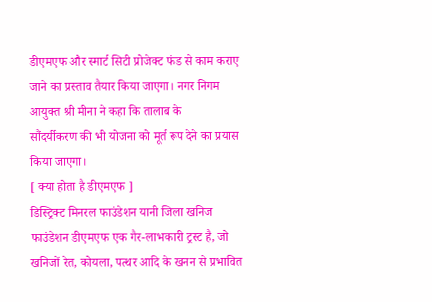डीएमएफ और स्मार्ट सिटी प्रोजेक्ट फंड से काम कराए जाने का प्रस्ताव तैयार किया जाएगा। नगर निगम आयुक्त श्री मीना ने कहा कि तालाब के
सौंदर्यीकरण की भी योजना को मूर्त रूप देने का प्रयास किया जाएगा।
[ क्या होता है डीएमएफ ]
डिस्ट्रिक्ट मिनरल फाउंडेशन यानी जिला खनिज फाउंडेशन डीएमएफ एक गैर-लाभकारी ट्रस्ट है, जो खनिजों रेत, कोयला, पत्थर आदि के खनन से प्रभावित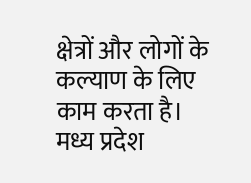क्षेत्रों और लोगों के कल्याण के लिए काम करता है। मध्य प्रदेश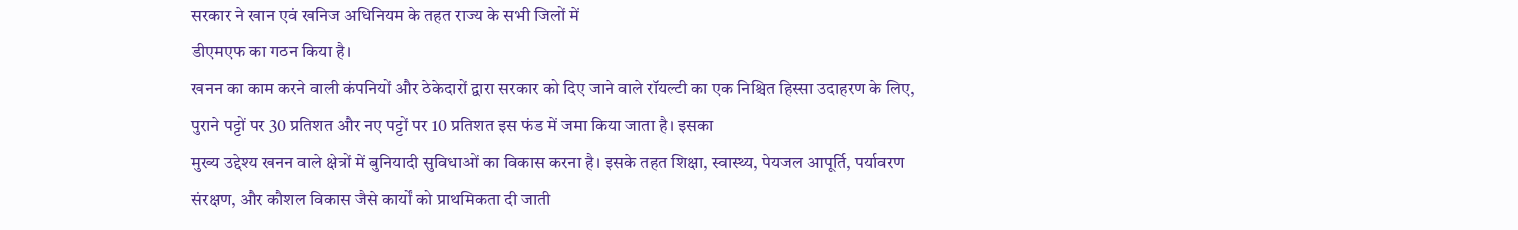सरकार ने खान एवं खनिज अधिनियम के तहत राज्य के सभी जिलों में
डीएमएफ का गठन किया है।
खनन का काम करने वाली कंपनियों और ठेकेदारों द्वारा सरकार को दिए जाने वाले रॉयल्टी का एक निश्चित हिस्सा उदाहरण के लिए, पुराने पट्टों पर 30 प्रतिशत और नए पट्टों पर 10 प्रतिशत इस फंड में जमा किया जाता है। इसका
मुख्य उद्देश्य खनन वाले क्षेत्रों में बुनियादी सुविधाओं का विकास करना है। इसके तहत शिक्षा, स्वास्थ्य, पेयजल आपूर्ति, पर्यावरण संरक्षण, और कौशल विकास जैसे कार्यों को प्राथमिकता दी जाती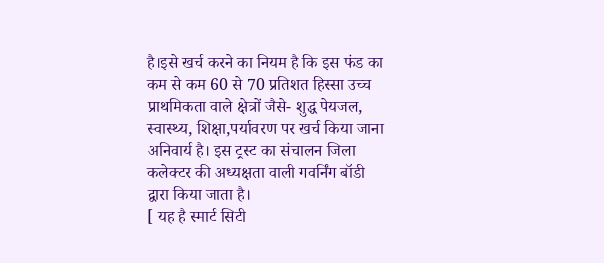है।इसे खर्च करने का नियम है कि इस फंड का कम से कम 60 से 70 प्रतिशत हिस्सा उच्च प्राथमिकता वाले क्षेत्रों जैसे- शुद्ध पेयजल, स्वास्थ्य, शिक्षा,पर्यावरण पर खर्च किया जाना अनिवार्य है। इस ट्रस्ट का संचालन जिला कलेक्टर की अध्यक्षता वाली गवर्निंग बॉडी द्वारा किया जाता है।
[ यह है स्मार्ट सिटी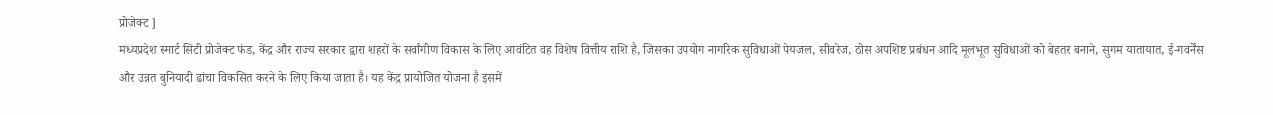प्रोजेक्ट ]
मध्यप्रदेश स्मार्ट सिटी प्रोजेक्ट फंड, केंद्र और राज्य सरकार द्वारा शहरों के सर्वांगीण विकास के लिए आवंटित वह विशेष वित्तीय राशि है, जिसका उपयोग नागरिक सुविधाओं पेयजल, सीवरेज, ठोस अपशिष्ट प्रबंधन आदि मूलभूत सुविधाओं को बेहतर बनाने, सुगम यातायात, ई-गवर्नेंस और उन्नत बुनियादी ढांचा विकसित करने के लिए किया जाता है। यह केंद्र प्रायोजित योजना है इसमें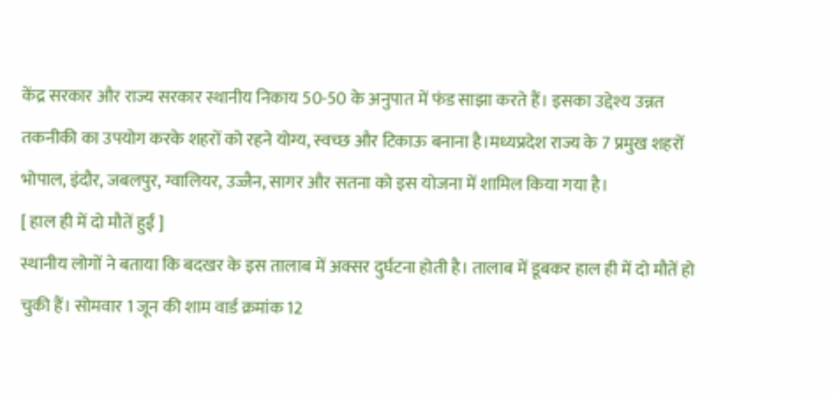केंद्र सरकार और राज्य सरकार स्थानीय निकाय 50-50 के अनुपात में फंड साझा करते हैं। इसका उद्देश्य उन्नत तकनीकी का उपयोग करके शहरों को रहने योग्य, स्वच्छ और टिकाऊ बनाना है।मध्यप्रदेश राज्य के 7 प्रमुख शहरों भोपाल, इंदौर, जबलपुर, ग्वालियर, उज्जैन, सागर और सतना को इस योजना में शामिल किया गया है।
[ हाल ही में दो मौतें हुईं ]
स्थानीय लोगों ने बताया कि बदखर के इस तालाब में अक्सर दुर्घटना होती है। तालाब में डूबकर हाल ही में दो मौतें हो चुकी हैं। सोमवार 1 जून की शाम वार्ड क्रमांक 12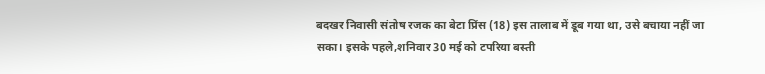बदखर निवासी संतोष रजक का बेटा प्रिंस (18) इस तालाब में डूब गया था, उसे बचाया नहीं जा सका। इसके पहले,शनिवार 30 मई को टपरिया बस्ती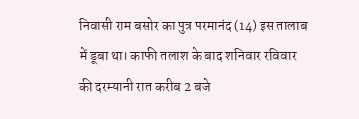निवासी राम बसोर का पुत्र परमानंद (14) इस तालाब में डूबा था। काफी तलाश के बाद शनिवार रविवार की दरम्यानी रात करीब 2 बजे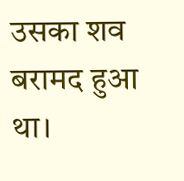उसका शव बरामद हुआ था।